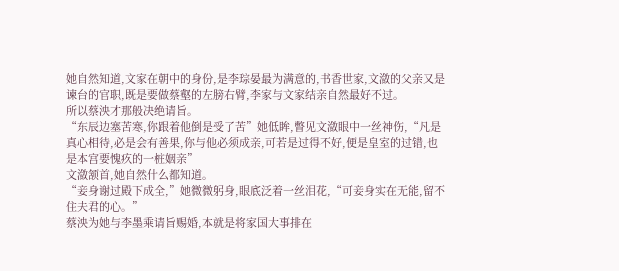她自然知道,文家在朝中的身份,是李琮晏最为满意的,书香世家,文潋的父亲又是谏台的官职,既是要做蔡壑的左膀右臂,李家与文家结亲自然最好不过。
所以蔡泱才那般决绝请旨。
“东辰边塞苦寒,你跟着他倒是受了苦”她低眸,瞥见文潋眼中一丝神伤,“凡是真心相待,必是会有善果,你与他必须成亲,可若是过得不好,便是皇室的过错,也是本宫要愧疚的一桩姻亲”
文潋颔首,她自然什么都知道。
“妾身谢过殿下成全,”她微微躬身,眼底泛着一丝泪花,“可妾身实在无能,留不住夫君的心。”
蔡泱为她与李墨乘请旨赐婚,本就是将家国大事排在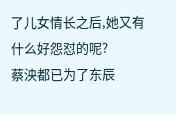了儿女情长之后,她又有什么好怨怼的呢?
蔡泱都已为了东辰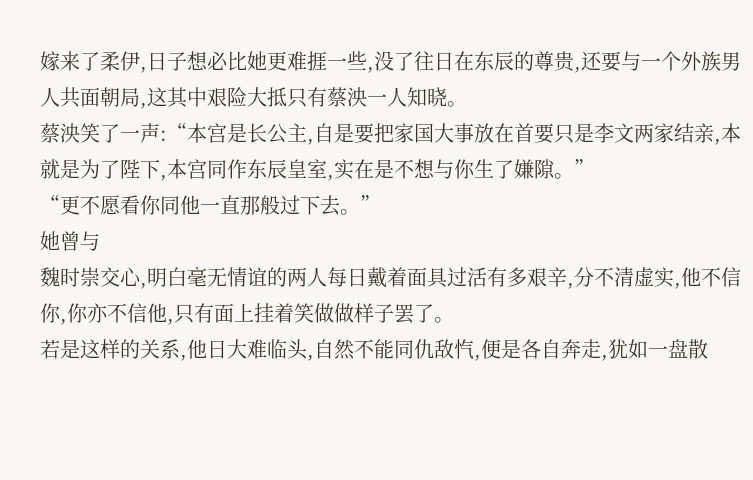嫁来了柔伊,日子想必比她更难捱一些,没了往日在东辰的尊贵,还要与一个外族男人共面朝局,这其中艰险大抵只有蔡泱一人知晓。
蔡泱笑了一声:“本宫是长公主,自是要把家国大事放在首要只是李文两家结亲,本就是为了陛下,本宫同作东辰皇室,实在是不想与你生了嫌隙。”
“更不愿看你同他一直那般过下去。”
她曾与
魏时崇交心,明白毫无情谊的两人每日戴着面具过活有多艰辛,分不清虚实,他不信你,你亦不信他,只有面上挂着笑做做样子罢了。
若是这样的关系,他日大难临头,自然不能同仇敌忾,便是各自奔走,犹如一盘散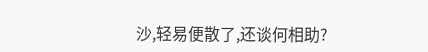沙,轻易便散了,还谈何相助?